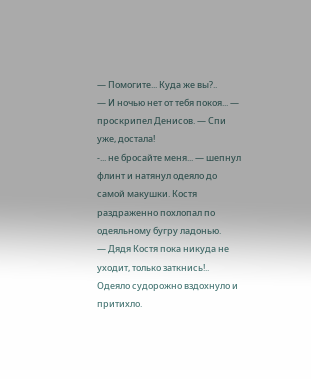— Помогите... Куда же вы?..
— И ночью нет от тебя покоя... — проскрипел Денисов. — Спи уже, достала!
-... не бросайте меня... — шепнул флинт и натянул одеяло до самой макушки. Костя раздраженно похлопал по одеяльному бугру ладонью.
— Дядя Костя пока никуда не уходит, только заткнись!..
Одеяло судорожно вздохнуло и притихло.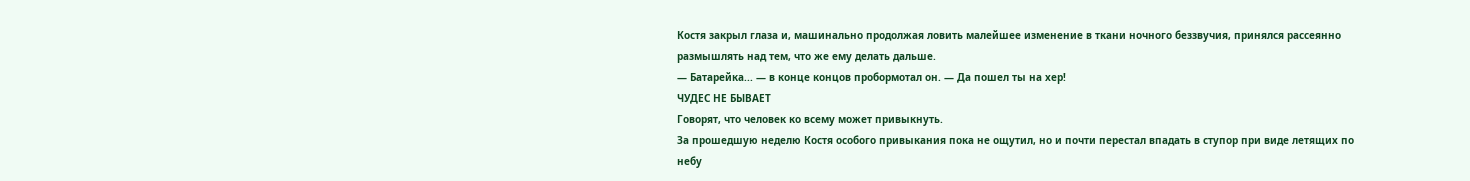Костя закрыл глаза и, машинально продолжая ловить малейшее изменение в ткани ночного беззвучия, принялся рассеянно размышлять над тем, что же ему делать дальше.
— Батарейка... — в конце концов пробормотал он. — Да пошел ты на хер!
ЧУДЕС НЕ БЫВАЕТ
Говорят, что человек ко всему может привыкнуть.
За прошедшую неделю Костя особого привыкания пока не ощутил, но и почти перестал впадать в ступор при виде летящих по небу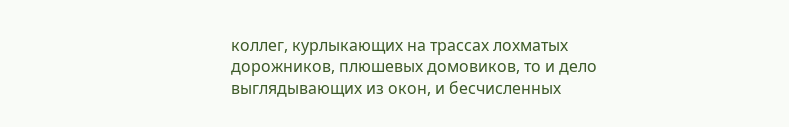коллег, курлыкающих на трассах лохматых дорожников, плюшевых домовиков, то и дело выглядывающих из окон, и бесчисленных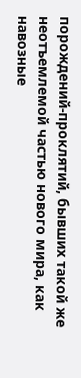порождений-проклятий, бывших такой же неотъемлемой частью нового мира, как навозные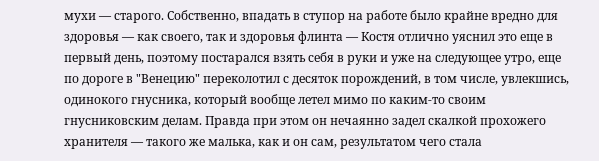мухи — старого. Собственно, впадать в ступор на работе было крайне вредно для здоровья — как своего, так и здоровья флинта — Костя отлично уяснил это еще в первый день, поэтому постарался взять себя в руки и уже на следующее утро, еще по дороге в "Венецию" переколотил с десяток порождений, в том числе, увлекшись, одинокого гнусника, который вообще летел мимо по каким-то своим гнусниковским делам. Правда при этом он нечаянно задел скалкой прохожего хранителя — такого же малька, как и он сам, результатом чего стала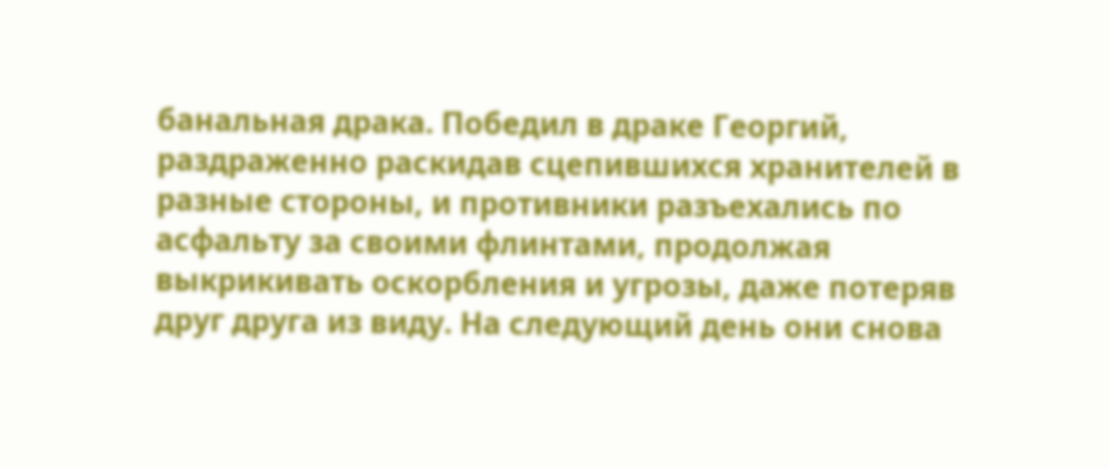банальная драка. Победил в драке Георгий, раздраженно раскидав сцепившихся хранителей в разные стороны, и противники разъехались по асфальту за своими флинтами, продолжая выкрикивать оскорбления и угрозы, даже потеряв друг друга из виду. На следующий день они снова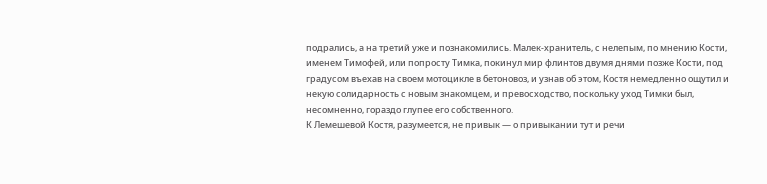подрались, а на третий уже и познакомились. Малек-хранитель, с нелепым, по мнению Кости, именем Тимофей, или попросту Тимка, покинул мир флинтов двумя днями позже Кости, под градусом въехав на своем мотоцикле в бетоновоз, и узнав об этом, Костя немедленно ощутил и некую солидарность с новым знакомцем, и превосходство, поскольку уход Тимки был, несомненно, гораздо глупее его собственного.
К Лемешевой Костя, разумеется, не привык — о привыкании тут и речи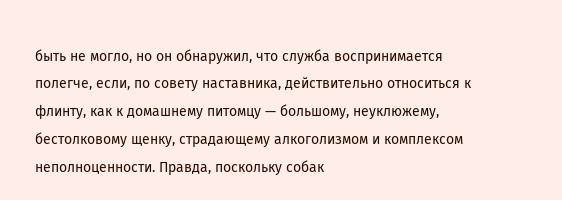быть не могло, но он обнаружил, что служба воспринимается полегче, если, по совету наставника, действительно относиться к флинту, как к домашнему питомцу — большому, неуклюжему, бестолковому щенку, страдающему алкоголизмом и комплексом неполноценности. Правда, поскольку собак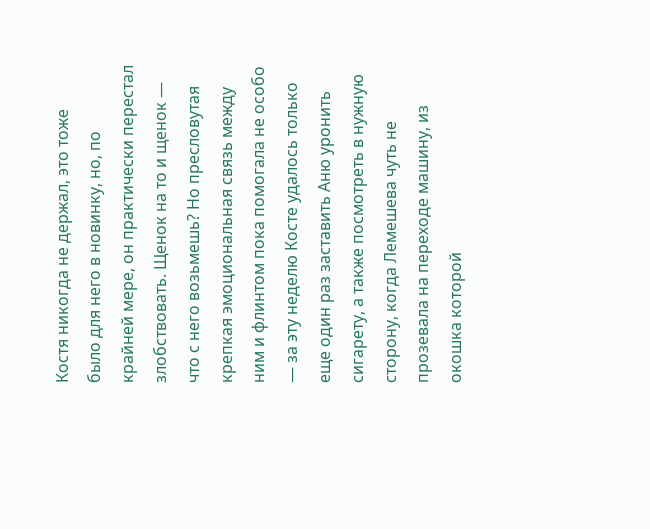Костя никогда не держал, это тоже было для него в новинку, но, по крайней мере, он практически перестал злобствовать. Щенок на то и щенок — что с него возьмешь? Но пресловутая крепкая эмоциональная связь между ним и флинтом пока помогала не особо — за эту неделю Косте удалось только еще один раз заставить Аню уронить сигарету, а также посмотреть в нужную сторону, когда Лемешева чуть не прозевала на переходе машину, из окошка которой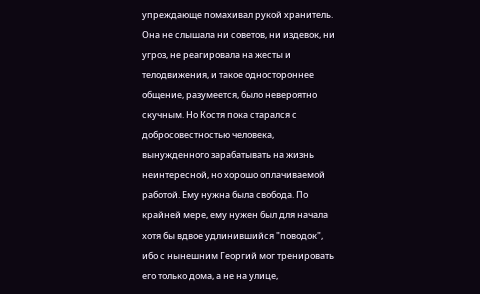упреждающе помахивал рукой хранитель. Она не слышала ни советов, ни издевок, ни угроз, не реагировала на жесты и телодвижения, и такое одностороннее общение, разумеется, было невероятно скучным. Но Костя пока старался с добросовестностью человека, вынужденного зарабатывать на жизнь неинтересной, но хорошо оплачиваемой работой. Ему нужна была свобода. По крайней мере, ему нужен был для начала хотя бы вдвое удлинившийся "поводок", ибо с нынешним Георгий мог тренировать его только дома, а не на улице,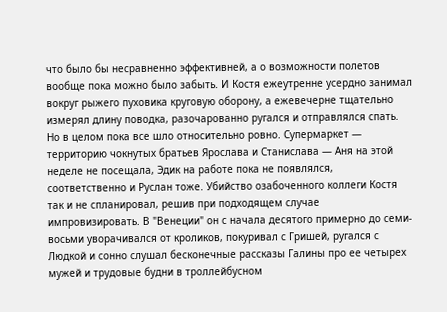что было бы несравненно эффективней, а о возможности полетов вообще пока можно было забыть. И Костя ежеутренне усердно занимал вокруг рыжего пуховика круговую оборону, а ежевечерне тщательно измерял длину поводка, разочарованно ругался и отправлялся спать. Но в целом пока все шло относительно ровно. Супермаркет — территорию чокнутых братьев Ярослава и Станислава — Аня на этой неделе не посещала, Эдик на работе пока не появлялся, соответственно и Руслан тоже. Убийство озабоченного коллеги Костя так и не спланировал, решив при подходящем случае импровизировать. В "Венеции" он с начала десятого примерно до семи-восьми уворачивался от кроликов, покуривал с Гришей, ругался с Людкой и сонно слушал бесконечные рассказы Галины про ее четырех мужей и трудовые будни в троллейбусном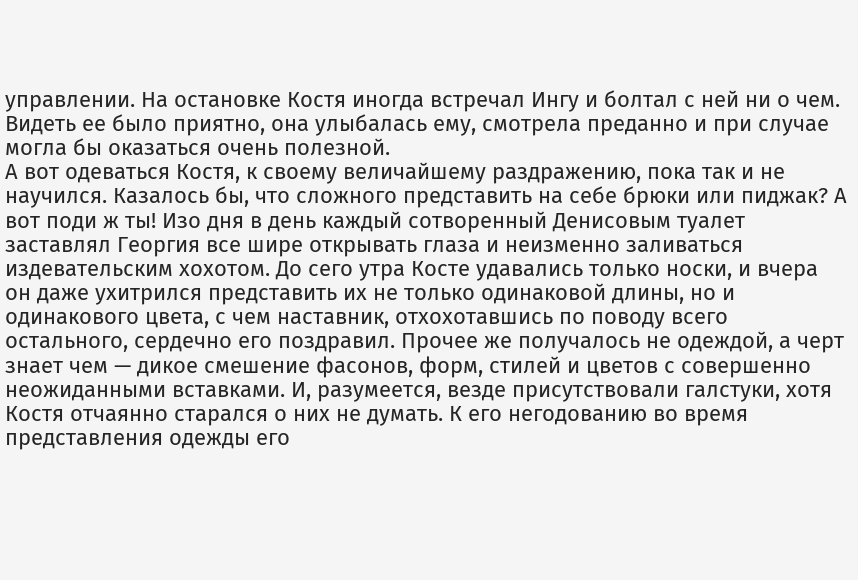управлении. На остановке Костя иногда встречал Ингу и болтал с ней ни о чем. Видеть ее было приятно, она улыбалась ему, смотрела преданно и при случае могла бы оказаться очень полезной.
А вот одеваться Костя, к своему величайшему раздражению, пока так и не научился. Казалось бы, что сложного представить на себе брюки или пиджак? А вот поди ж ты! Изо дня в день каждый сотворенный Денисовым туалет заставлял Георгия все шире открывать глаза и неизменно заливаться издевательским хохотом. До сего утра Косте удавались только носки, и вчера он даже ухитрился представить их не только одинаковой длины, но и одинакового цвета, с чем наставник, отхохотавшись по поводу всего остального, сердечно его поздравил. Прочее же получалось не одеждой, а черт знает чем — дикое смешение фасонов, форм, стилей и цветов с совершенно неожиданными вставками. И, разумеется, везде присутствовали галстуки, хотя Костя отчаянно старался о них не думать. К его негодованию во время представления одежды его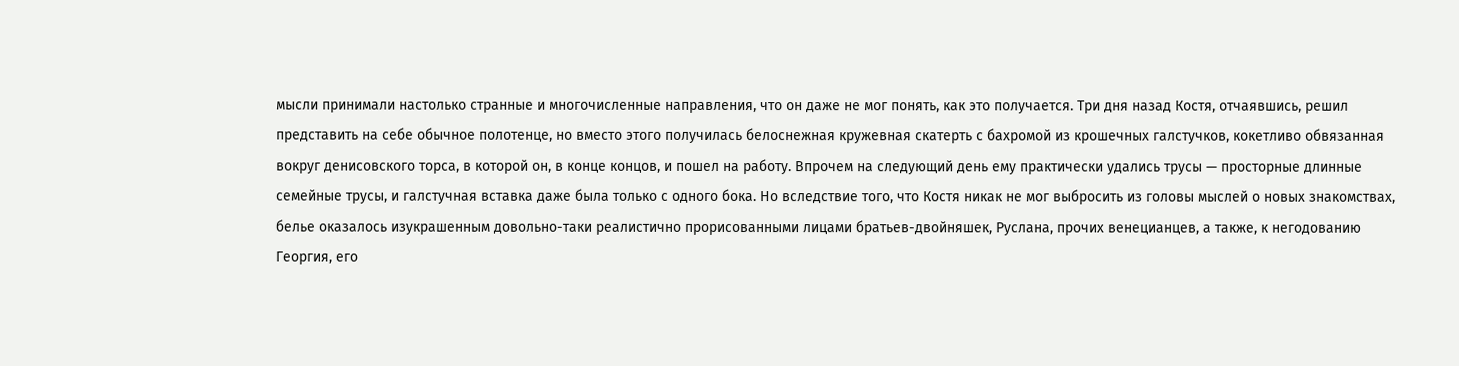мысли принимали настолько странные и многочисленные направления, что он даже не мог понять, как это получается. Три дня назад Костя, отчаявшись, решил представить на себе обычное полотенце, но вместо этого получилась белоснежная кружевная скатерть с бахромой из крошечных галстучков, кокетливо обвязанная вокруг денисовского торса, в которой он, в конце концов, и пошел на работу. Впрочем на следующий день ему практически удались трусы — просторные длинные семейные трусы, и галстучная вставка даже была только с одного бока. Но вследствие того, что Костя никак не мог выбросить из головы мыслей о новых знакомствах, белье оказалось изукрашенным довольно-таки реалистично прорисованными лицами братьев-двойняшек, Руслана, прочих венецианцев, а также, к негодованию Георгия, его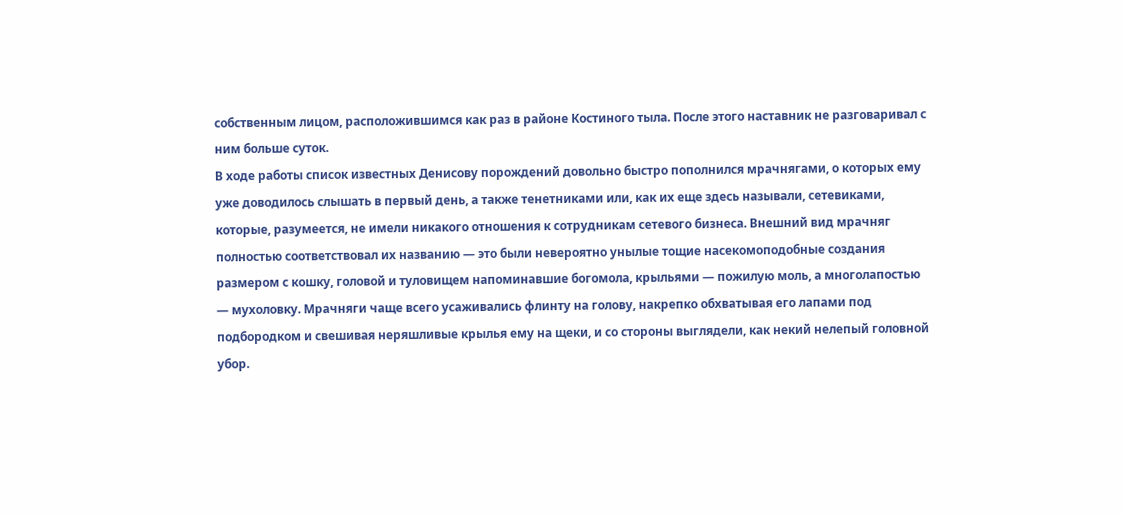собственным лицом, расположившимся как раз в районе Костиного тыла. После этого наставник не разговаривал с ним больше суток.
В ходе работы список известных Денисову порождений довольно быстро пополнился мрачнягами, о которых ему уже доводилось слышать в первый день, а также тенетниками или, как их еще здесь называли, сетевиками, которые, разумеется, не имели никакого отношения к сотрудникам сетевого бизнеса. Внешний вид мрачняг полностью соответствовал их названию — это были невероятно унылые тощие насекомоподобные создания размером с кошку, головой и туловищем напоминавшие богомола, крыльями — пожилую моль, а многолапостью — мухоловку. Мрачняги чаще всего усаживались флинту на голову, накрепко обхватывая его лапами под подбородком и свешивая неряшливые крылья ему на щеки, и со стороны выглядели, как некий нелепый головной убор.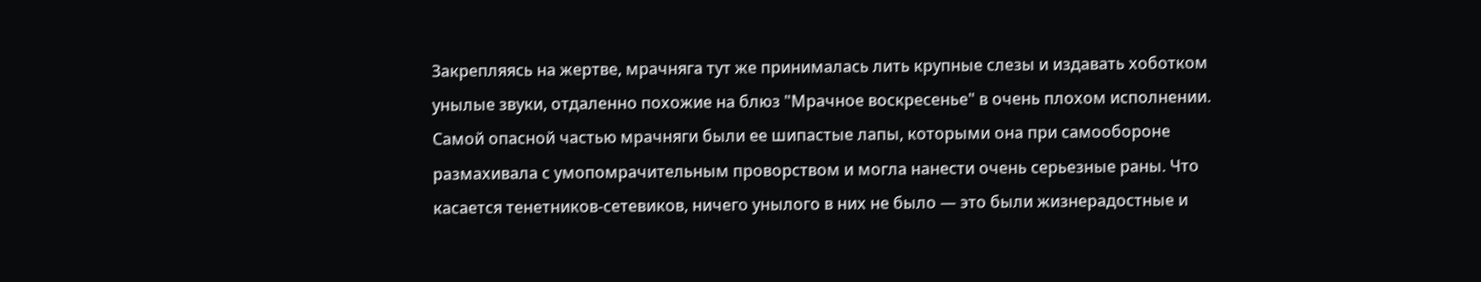Закрепляясь на жертве, мрачняга тут же принималась лить крупные слезы и издавать хоботком унылые звуки, отдаленно похожие на блюз "Мрачное воскресенье" в очень плохом исполнении. Самой опасной частью мрачняги были ее шипастые лапы, которыми она при самообороне размахивала с умопомрачительным проворством и могла нанести очень серьезные раны. Что касается тенетников-сетевиков, ничего унылого в них не было — это были жизнерадостные и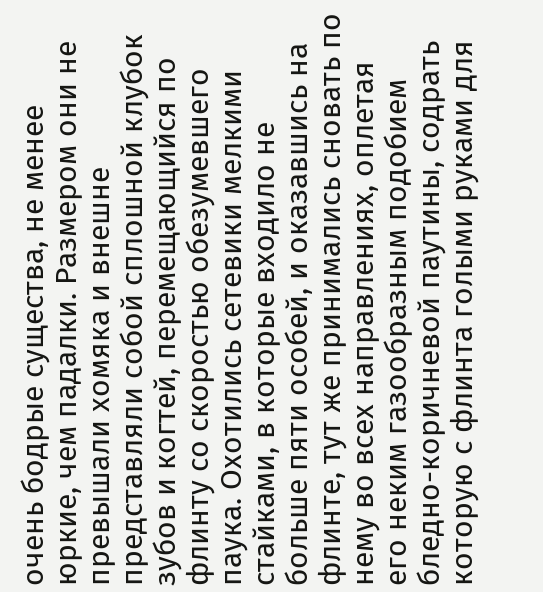очень бодрые существа, не менее юркие, чем падалки. Размером они не превышали хомяка и внешне представляли собой сплошной клубок зубов и когтей, перемещающийся по флинту со скоростью обезумевшего паука. Охотились сетевики мелкими стайками, в которые входило не больше пяти особей, и оказавшись на флинте, тут же принимались сновать по нему во всех направлениях, оплетая его неким газообразным подобием бледно-коричневой паутины, содрать которую с флинта голыми руками для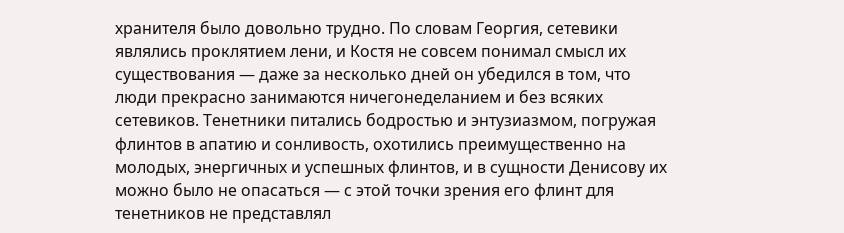хранителя было довольно трудно. По словам Георгия, сетевики являлись проклятием лени, и Костя не совсем понимал смысл их существования — даже за несколько дней он убедился в том, что люди прекрасно занимаются ничегонеделанием и без всяких сетевиков. Тенетники питались бодростью и энтузиазмом, погружая флинтов в апатию и сонливость, охотились преимущественно на молодых, энергичных и успешных флинтов, и в сущности Денисову их можно было не опасаться — с этой точки зрения его флинт для тенетников не представлял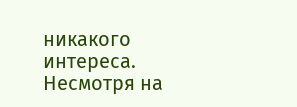никакого интереса. Несмотря на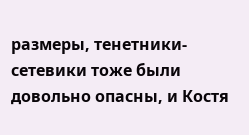размеры, тенетники-сетевики тоже были довольно опасны, и Костя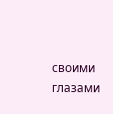своими глазами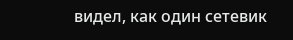видел, как один сетевик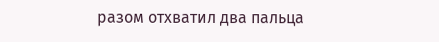разом отхватил два пальца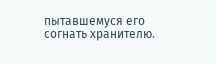пытавшемуся его согнать хранителю.